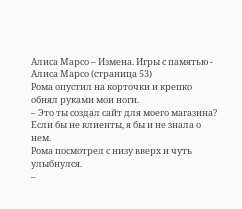Алиса Марсо – Измена. Игры с памятью - Алиса Марсо (страница 53)
Рома опустил на корточки и крепко обнял руками мои ноги.
– Это ты создал сайт для моего магазина? Если бы не клиенты, я бы и не знала о нем.
Рома посмотрел с низу вверх и чуть улыбнулся.
–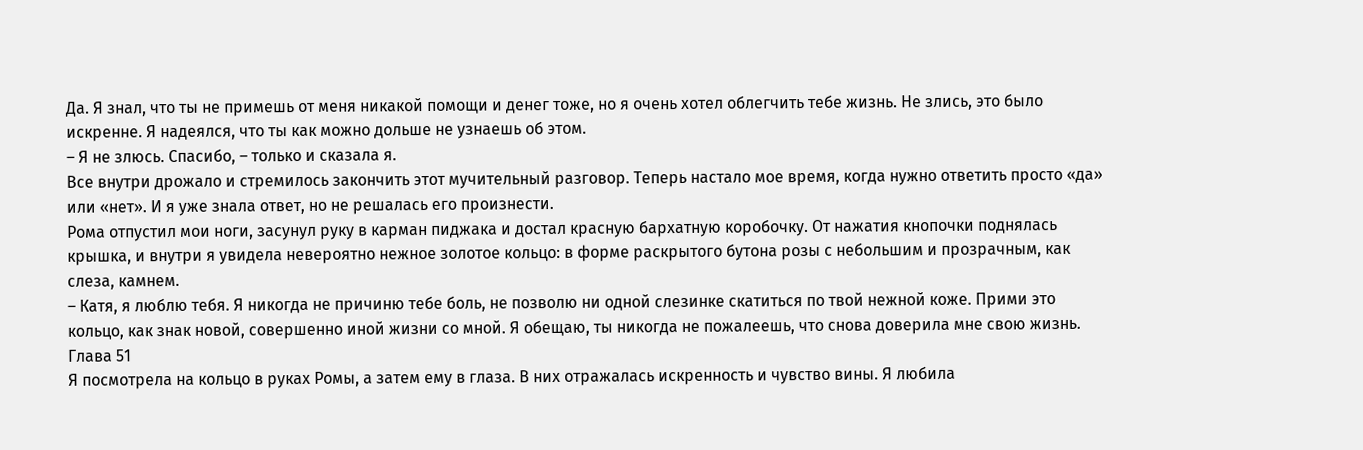Да. Я знал, что ты не примешь от меня никакой помощи и денег тоже, но я очень хотел облегчить тебе жизнь. Не злись, это было искренне. Я надеялся, что ты как можно дольше не узнаешь об этом.
– Я не злюсь. Спасибо, – только и сказала я.
Все внутри дрожало и стремилось закончить этот мучительный разговор. Теперь настало мое время, когда нужно ответить просто «да» или «нет». И я уже знала ответ, но не решалась его произнести.
Рома отпустил мои ноги, засунул руку в карман пиджака и достал красную бархатную коробочку. От нажатия кнопочки поднялась крышка, и внутри я увидела невероятно нежное золотое кольцо: в форме раскрытого бутона розы с небольшим и прозрачным, как слеза, камнем.
– Катя, я люблю тебя. Я никогда не причиню тебе боль, не позволю ни одной слезинке скатиться по твой нежной коже. Прими это кольцо, как знак новой, совершенно иной жизни со мной. Я обещаю, ты никогда не пожалеешь, что снова доверила мне свою жизнь.
Глава 51
Я посмотрела на кольцо в руках Ромы, а затем ему в глаза. В них отражалась искренность и чувство вины. Я любила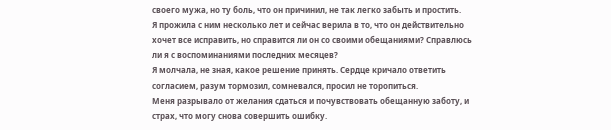своего мужа, но ту боль, что он причинил, не так легко забыть и простить.
Я прожила с ним несколько лет и сейчас верила в то, что он действительно хочет все исправить, но справится ли он со своими обещаниями? Справлюсь ли я с воспоминаниями последних месяцев?
Я молчала, не зная, какое решение принять. Сердце кричало ответить согласием, разум тормозил, сомневался, просил не торопиться.
Меня разрывало от желания сдаться и почувствовать обещанную заботу, и страх, что могу снова совершить ошибку.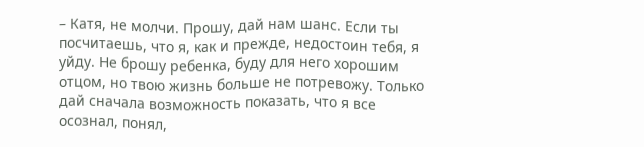– Катя, не молчи. Прошу, дай нам шанс. Если ты посчитаешь, что я, как и прежде, недостоин тебя, я уйду. Не брошу ребенка, буду для него хорошим отцом, но твою жизнь больше не потревожу. Только дай сначала возможность показать, что я все осознал, понял,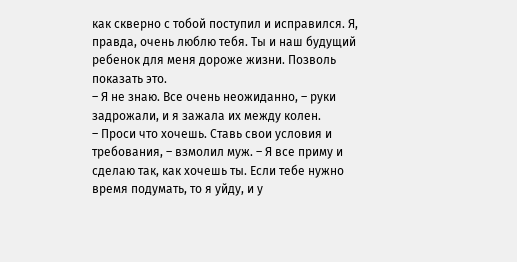как скверно с тобой поступил и исправился. Я, правда, очень люблю тебя. Ты и наш будущий ребенок для меня дороже жизни. Позволь показать это.
– Я не знаю. Все очень неожиданно, – руки задрожали, и я зажала их между колен.
– Проси что хочешь. Ставь свои условия и требования, – взмолил муж. – Я все приму и сделаю так, как хочешь ты. Если тебе нужно время подумать, то я уйду, и у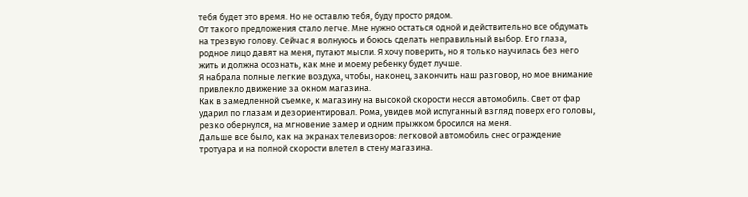тебя будет это время. Но не оставлю тебя, буду просто рядом.
От такого предложения стало легче. Мне нужно остаться одной и действительно все обдумать на трезвую голову. Сейчас я волнуюсь и боюсь сделать неправильный выбор. Его глаза, родное лицо давят на меня, путают мысли. Я хочу поверить, но я только научилась без него жить и должна осознать, как мне и моему ребенку будет лучше.
Я набрала полные легкие воздуха, чтобы, наконец, закончить наш разговор, но мое внимание привлекло движение за окном магазина.
Как в замедленной съемке, к магазину на высокой скорости несся автомобиль. Свет от фар ударил по глазам и дезориентировал. Рома, увидев мой испуганный взгляд поверх его головы, резко обернулся, на мгновение замер и одним прыжком бросился на меня.
Дальше все было, как на экранах телевизоров: легковой автомобиль снес ограждение тротуара и на полной скорости влетел в стену магазина.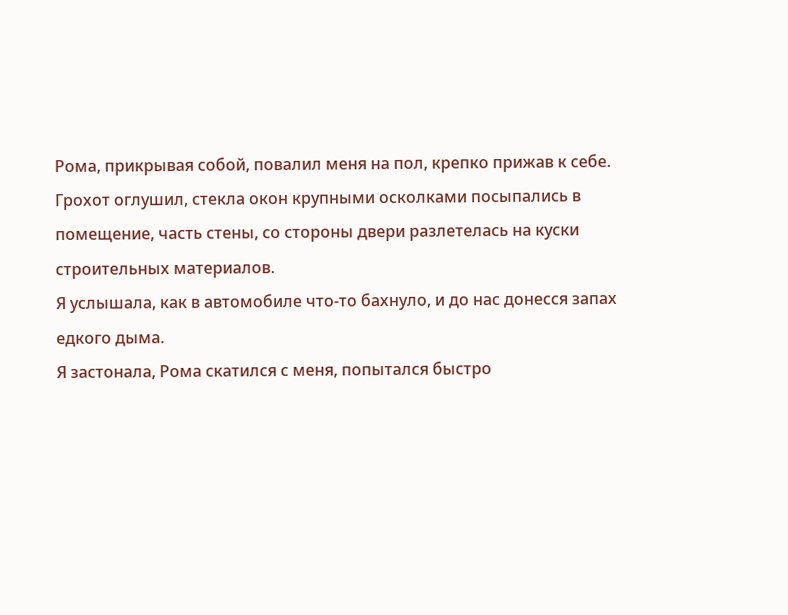Рома, прикрывая собой, повалил меня на пол, крепко прижав к себе.
Грохот оглушил, стекла окон крупными осколками посыпались в помещение, часть стены, со стороны двери разлетелась на куски строительных материалов.
Я услышала, как в автомобиле что-то бахнуло, и до нас донесся запах едкого дыма.
Я застонала, Рома скатился с меня, попытался быстро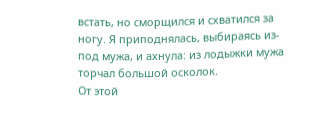встать, но сморщился и схватился за ногу. Я приподнялась, выбираясь из-под мужа, и ахнула: из лодыжки мужа торчал большой осколок.
От этой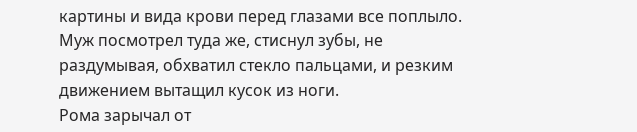картины и вида крови перед глазами все поплыло. Муж посмотрел туда же, стиснул зубы, не раздумывая, обхватил стекло пальцами, и резким движением вытащил кусок из ноги.
Рома зарычал от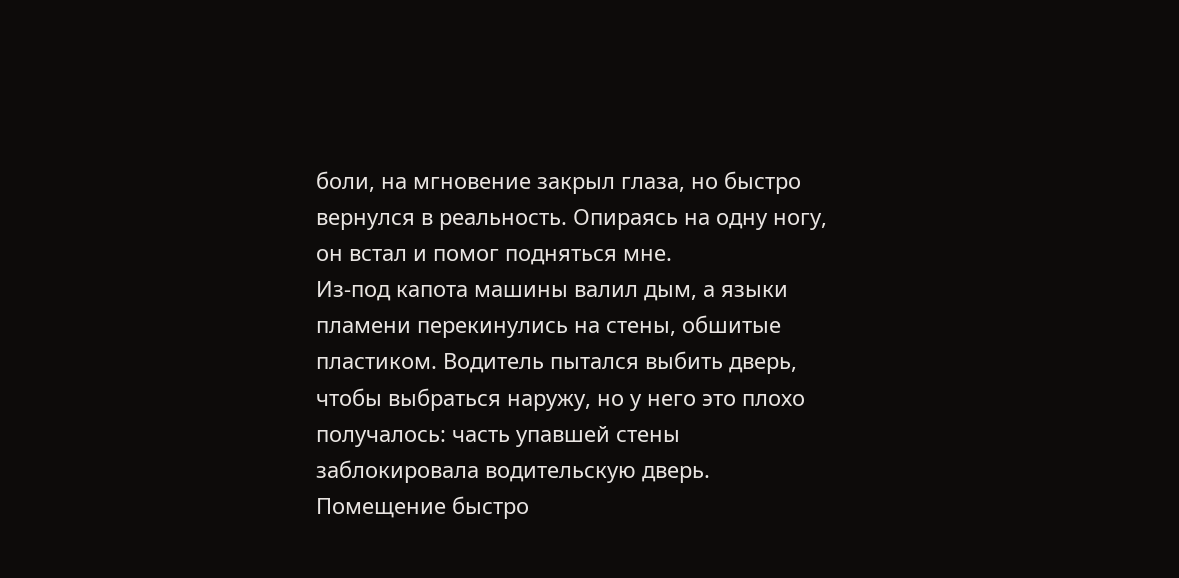боли, на мгновение закрыл глаза, но быстро вернулся в реальность. Опираясь на одну ногу, он встал и помог подняться мне.
Из-под капота машины валил дым, а языки пламени перекинулись на стены, обшитые пластиком. Водитель пытался выбить дверь, чтобы выбраться наружу, но у него это плохо получалось: часть упавшей стены заблокировала водительскую дверь. Помещение быстро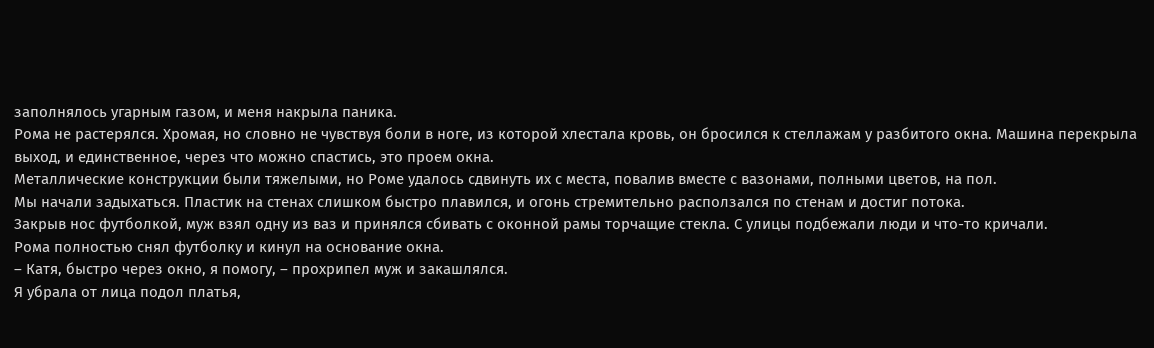заполнялось угарным газом, и меня накрыла паника.
Рома не растерялся. Хромая, но словно не чувствуя боли в ноге, из которой хлестала кровь, он бросился к стеллажам у разбитого окна. Машина перекрыла выход, и единственное, через что можно спастись, это проем окна.
Металлические конструкции были тяжелыми, но Роме удалось сдвинуть их с места, повалив вместе с вазонами, полными цветов, на пол.
Мы начали задыхаться. Пластик на стенах слишком быстро плавился, и огонь стремительно расползался по стенам и достиг потока.
Закрыв нос футболкой, муж взял одну из ваз и принялся сбивать с оконной рамы торчащие стекла. С улицы подбежали люди и что-то кричали.
Рома полностью снял футболку и кинул на основание окна.
– Катя, быстро через окно, я помогу, – прохрипел муж и закашлялся.
Я убрала от лица подол платья,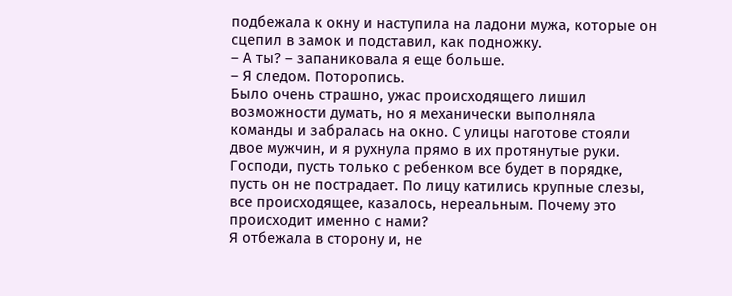подбежала к окну и наступила на ладони мужа, которые он сцепил в замок и подставил, как подножку.
– А ты? – запаниковала я еще больше.
– Я следом. Поторопись.
Было очень страшно, ужас происходящего лишил возможности думать, но я механически выполняла команды и забралась на окно. С улицы наготове стояли двое мужчин, и я рухнула прямо в их протянутые руки.
Господи, пусть только с ребенком все будет в порядке, пусть он не пострадает. По лицу катились крупные слезы, все происходящее, казалось, нереальным. Почему это происходит именно с нами?
Я отбежала в сторону и, не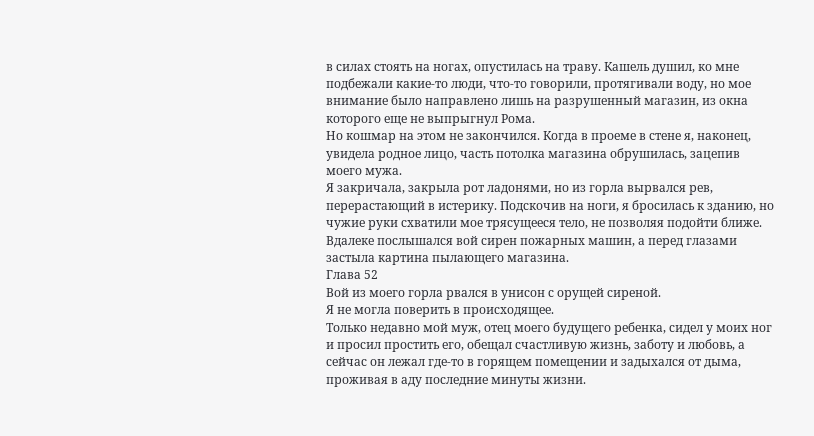в силах стоять на ногах, опустилась на траву. Кашель душил, ко мне подбежали какие-то люди, что-то говорили, протягивали воду, но мое внимание было направлено лишь на разрушенный магазин, из окна которого еще не выпрыгнул Рома.
Но кошмар на этом не закончился. Когда в проеме в стене я, наконец, увидела родное лицо, часть потолка магазина обрушилась, зацепив моего мужа.
Я закричала, закрыла рот ладонями, но из горла вырвался рев, перерастающий в истерику. Подскочив на ноги, я бросилась к зданию, но чужие руки схватили мое трясущееся тело, не позволяя подойти ближе.
Вдалеке послышался вой сирен пожарных машин, а перед глазами застыла картина пылающего магазина.
Глава 52
Вой из моего горла рвался в унисон с орущей сиреной.
Я не могла поверить в происходящее.
Только недавно мой муж, отец моего будущего ребенка, сидел у моих ног и просил простить его, обещал счастливую жизнь, заботу и любовь, а сейчас он лежал где-то в горящем помещении и задыхался от дыма, проживая в аду последние минуты жизни.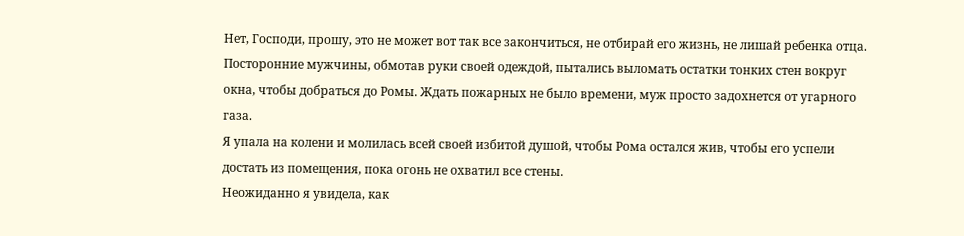Нет, Господи, прошу, это не может вот так все закончиться, не отбирай его жизнь, не лишай ребенка отца.
Посторонние мужчины, обмотав руки своей одеждой, пытались выломать остатки тонких стен вокруг окна, чтобы добраться до Ромы. Ждать пожарных не было времени, муж просто задохнется от угарного газа.
Я упала на колени и молилась всей своей избитой душой, чтобы Рома остался жив, чтобы его успели достать из помещения, пока огонь не охватил все стены.
Неожиданно я увидела, как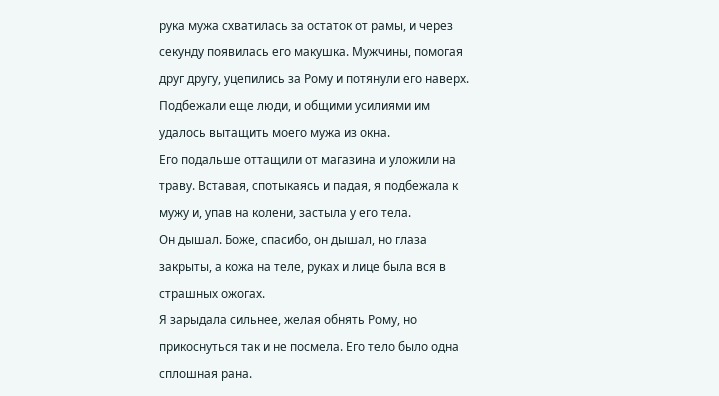рука мужа схватилась за остаток от рамы, и через секунду появилась его макушка. Мужчины, помогая друг другу, уцепились за Рому и потянули его наверх. Подбежали еще люди, и общими усилиями им удалось вытащить моего мужа из окна.
Его подальше оттащили от магазина и уложили на траву. Вставая, спотыкаясь и падая, я подбежала к мужу и, упав на колени, застыла у его тела.
Он дышал. Боже, спасибо, он дышал, но глаза закрыты, а кожа на теле, руках и лице была вся в страшных ожогах.
Я зарыдала сильнее, желая обнять Рому, но прикоснуться так и не посмела. Его тело было одна сплошная рана.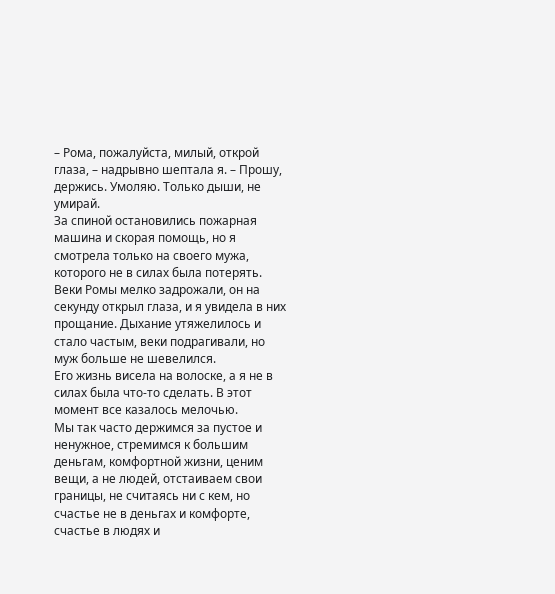– Рома, пожалуйста, милый, открой глаза, – надрывно шептала я. – Прошу, держись. Умоляю. Только дыши, не умирай.
За спиной остановились пожарная машина и скорая помощь, но я смотрела только на своего мужа, которого не в силах была потерять.
Веки Ромы мелко задрожали, он на секунду открыл глаза, и я увидела в них прощание. Дыхание утяжелилось и стало частым, веки подрагивали, но муж больше не шевелился.
Его жизнь висела на волоске, а я не в силах была что-то сделать. В этот момент все казалось мелочью.
Мы так часто держимся за пустое и ненужное, стремимся к большим деньгам, комфортной жизни, ценим вещи, а не людей, отстаиваем свои границы, не считаясь ни с кем, но счастье не в деньгах и комфорте, счастье в людях и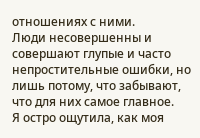отношениях с ними.
Люди несовершенны и совершают глупые и часто непростительные ошибки, но лишь потому, что забывают, что для них самое главное.
Я остро ощутила, как моя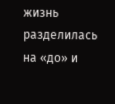жизнь разделилась на «до» и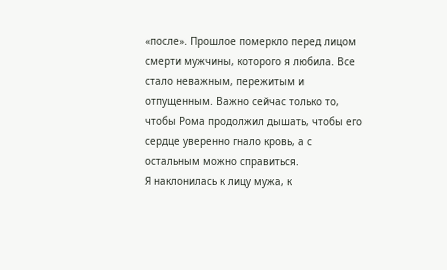«после». Прошлое померкло перед лицом смерти мужчины, которого я любила. Все стало неважным, пережитым и отпущенным. Важно сейчас только то, чтобы Рома продолжил дышать, чтобы его сердце уверенно гнало кровь, а с остальным можно справиться.
Я наклонилась к лицу мужа, к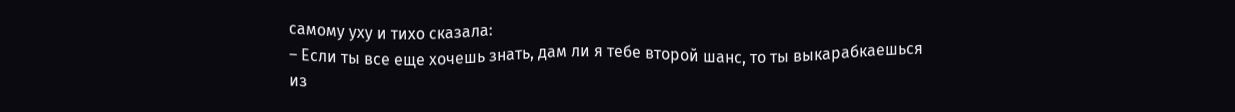самому уху и тихо сказала:
– Если ты все еще хочешь знать, дам ли я тебе второй шанс, то ты выкарабкаешься из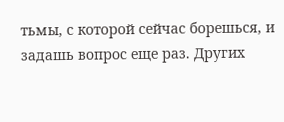тьмы, с которой сейчас борешься, и задашь вопрос еще раз. Других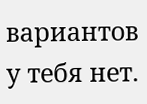вариантов у тебя нет.